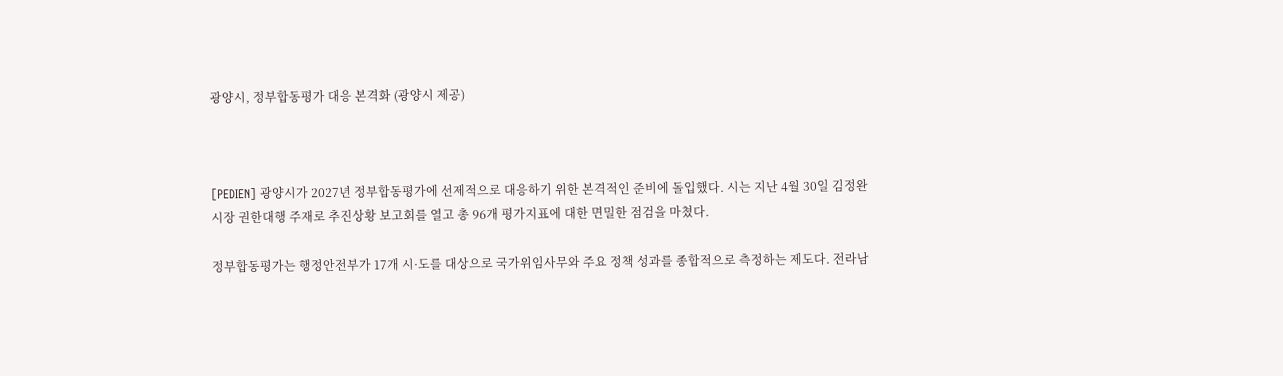광양시, 정부합동평가 대응 본격화 (광양시 제공)



[PEDIEN] 광양시가 2027년 정부합동평가에 선제적으로 대응하기 위한 본격적인 준비에 돌입했다. 시는 지난 4월 30일 김정완 시장 권한대행 주재로 추진상황 보고회를 열고 총 96개 평가지표에 대한 면밀한 점검을 마쳤다.

정부합동평가는 행정안전부가 17개 시·도를 대상으로 국가위임사무와 주요 정책 성과를 종합적으로 측정하는 제도다. 전라남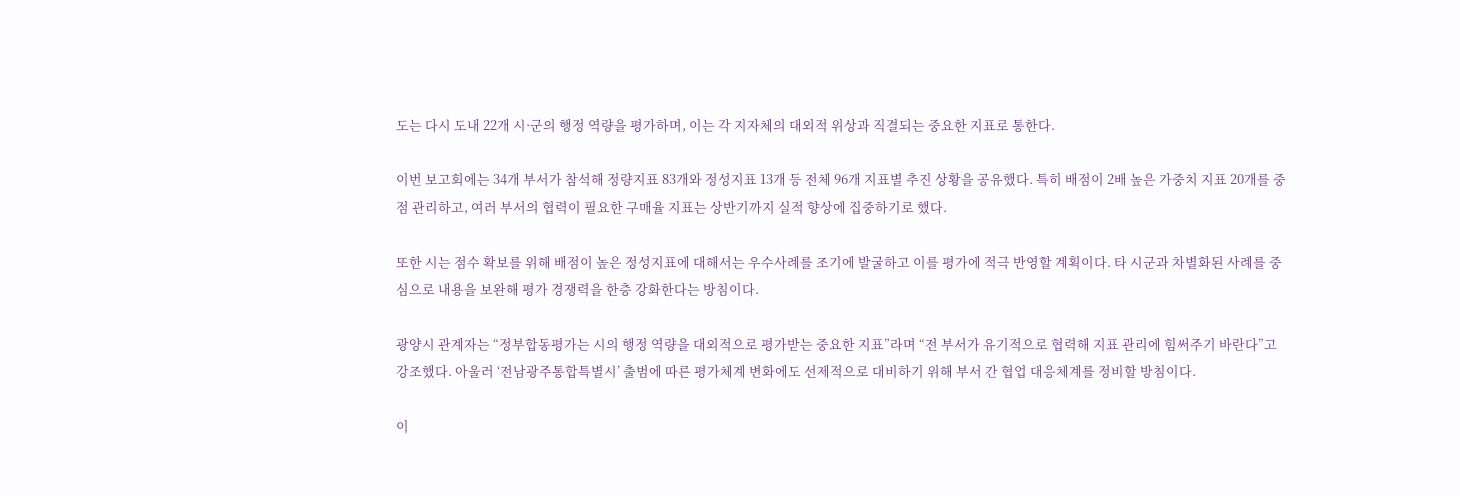도는 다시 도내 22개 시·군의 행정 역량을 평가하며, 이는 각 지자체의 대외적 위상과 직결되는 중요한 지표로 통한다.

이번 보고회에는 34개 부서가 참석해 정량지표 83개와 정성지표 13개 등 전체 96개 지표별 추진 상황을 공유했다. 특히 배점이 2배 높은 가중치 지표 20개를 중점 관리하고, 여러 부서의 협력이 필요한 구매율 지표는 상반기까지 실적 향상에 집중하기로 했다.

또한 시는 점수 확보를 위해 배점이 높은 정성지표에 대해서는 우수사례를 조기에 발굴하고 이를 평가에 적극 반영할 계획이다. 타 시군과 차별화된 사례를 중심으로 내용을 보완해 평가 경쟁력을 한층 강화한다는 방침이다.

광양시 관계자는 “정부합동평가는 시의 행정 역량을 대외적으로 평가받는 중요한 지표”라며 “전 부서가 유기적으로 협력해 지표 관리에 힘써주기 바란다”고 강조했다. 아울러 ‘전남광주통합특별시’ 출범에 따른 평가체계 변화에도 선제적으로 대비하기 위해 부서 간 협업 대응체계를 정비할 방침이다.

이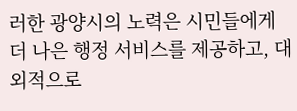러한 광양시의 노력은 시민들에게 더 나은 행정 서비스를 제공하고, 대외적으로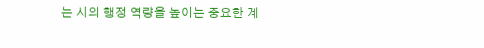는 시의 행정 역량을 높이는 중요한 계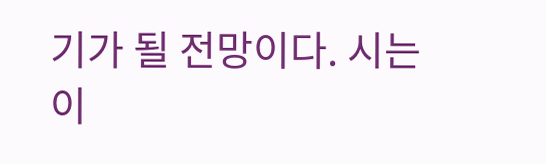기가 될 전망이다. 시는 이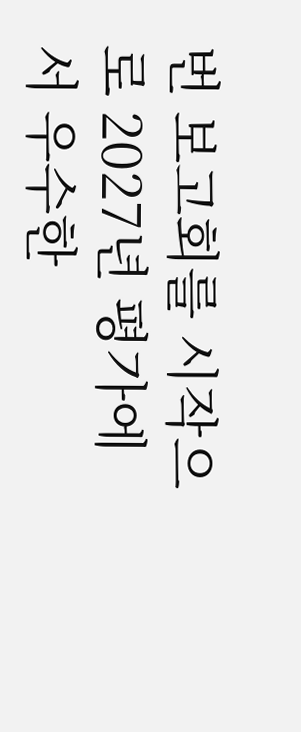번 보고회를 시작으로 2027년 평가에서 우수한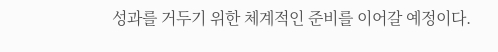성과를 거두기 위한 체계적인 준비를 이어갈 예정이다.